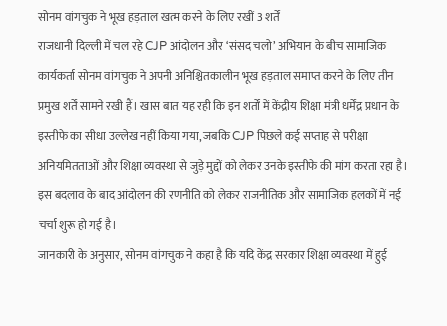सोनम वांगचुक ने भूख हड़ताल खत्म करने के लिए रखीं 3 शर्तें
राजधानी दिल्ली में चल रहे CJP आंदोलन और ‘संसद चलो’ अभियान के बीच सामाजिक कार्यकर्ता सोनम वांगचुक ने अपनी अनिश्चितकालीन भूख हड़ताल समाप्त करने के लिए तीन प्रमुख शर्तें सामने रखी हैं। खास बात यह रही कि इन शर्तों में केंद्रीय शिक्षा मंत्री धर्मेंद्र प्रधान के इस्तीफे का सीधा उल्लेख नहीं किया गया, जबकि CJP पिछले कई सप्ताह से परीक्षा अनियमितताओं और शिक्षा व्यवस्था से जुड़े मुद्दों को लेकर उनके इस्तीफे की मांग करता रहा है। इस बदलाव के बाद आंदोलन की रणनीति को लेकर राजनीतिक और सामाजिक हलकों में नई चर्चा शुरू हो गई है।
जानकारी के अनुसार, सोनम वांगचुक ने कहा है कि यदि केंद्र सरकार शिक्षा व्यवस्था में हुई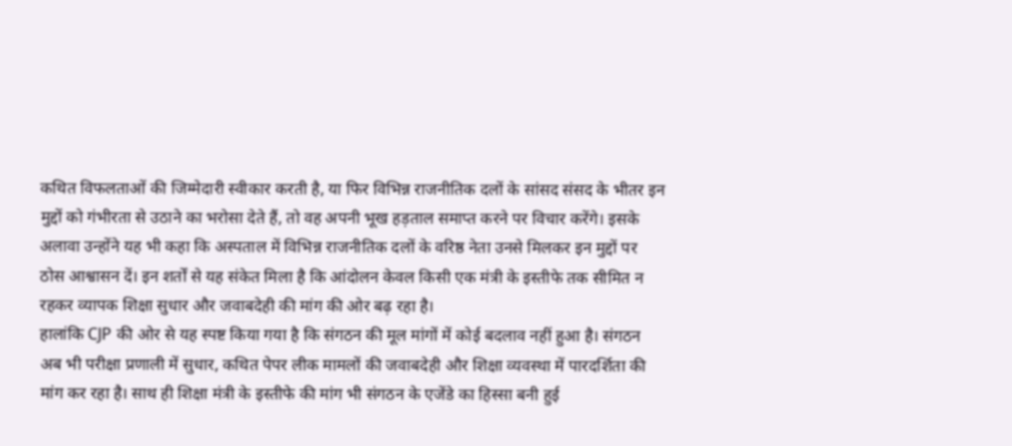कथित विफलताओं की जिम्मेदारी स्वीकार करती है, या फिर विभिन्न राजनीतिक दलों के सांसद संसद के भीतर इन मुद्दों को गंभीरता से उठाने का भरोसा देते हैं, तो वह अपनी भूख हड़ताल समाप्त करने पर विचार करेंगे। इसके अलावा उन्होंने यह भी कहा कि अस्पताल में विभिन्न राजनीतिक दलों के वरिष्ठ नेता उनसे मिलकर इन मुद्दों पर ठोस आश्वासन दें। इन शर्तों से यह संकेत मिला है कि आंदोलन केवल किसी एक मंत्री के इस्तीफे तक सीमित न रहकर व्यापक शिक्षा सुधार और जवाबदेही की मांग की ओर बढ़ रहा है।
हालांकि CJP की ओर से यह स्पष्ट किया गया है कि संगठन की मूल मांगों में कोई बदलाव नहीं हुआ है। संगठन अब भी परीक्षा प्रणाली में सुधार, कथित पेपर लीक मामलों की जवाबदेही और शिक्षा व्यवस्था में पारदर्शिता की मांग कर रहा है। साथ ही शिक्षा मंत्री के इस्तीफे की मांग भी संगठन के एजेंडे का हिस्सा बनी हुई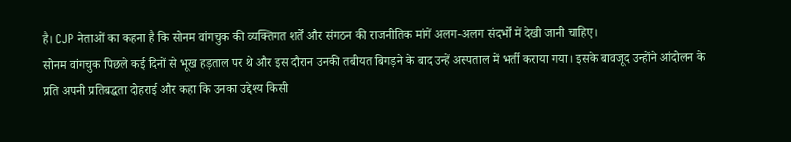है। CJP नेताओं का कहना है कि सोनम वांगचुक की व्यक्तिगत शर्तें और संगठन की राजनीतिक मांगें अलग-अलग संदर्भों में देखी जानी चाहिए।
सोनम वांगचुक पिछले कई दिनों से भूख हड़ताल पर थे और इस दौरान उनकी तबीयत बिगड़ने के बाद उन्हें अस्पताल में भर्ती कराया गया। इसके बावजूद उन्होंने आंदोलन के प्रति अपनी प्रतिबद्धता दोहराई और कहा कि उनका उद्देश्य किसी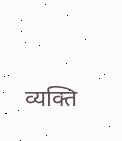व्यक्ति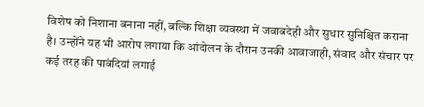विशेष को निशाना बनाना नहीं, बल्कि शिक्षा व्यवस्था में जवाबदेही और सुधार सुनिश्चित कराना है। उन्होंने यह भी आरोप लगाया कि आंदोलन के दौरान उनकी आवाजाही, संवाद और संचार पर कई तरह की पाबंदियां लगाई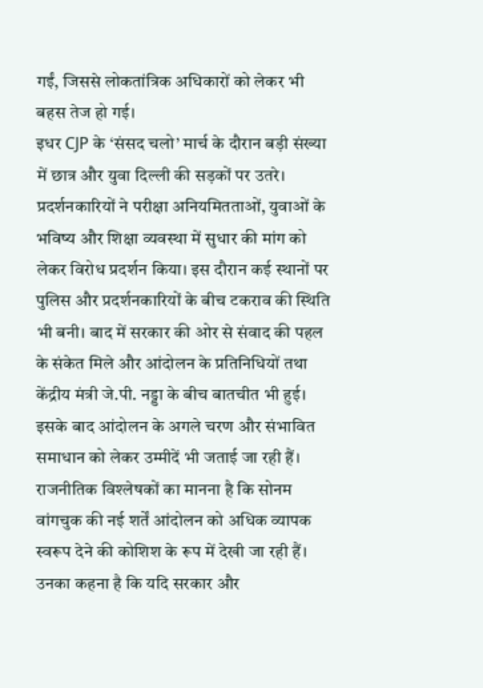गईं, जिससे लोकतांत्रिक अधिकारों को लेकर भी बहस तेज हो गई।
इधर CJP के ‘संसद चलो’ मार्च के दौरान बड़ी संख्या में छात्र और युवा दिल्ली की सड़कों पर उतरे। प्रदर्शनकारियों ने परीक्षा अनियमितताओं, युवाओं के भविष्य और शिक्षा व्यवस्था में सुधार की मांग को लेकर विरोध प्रदर्शन किया। इस दौरान कई स्थानों पर पुलिस और प्रदर्शनकारियों के बीच टकराव की स्थिति भी बनी। बाद में सरकार की ओर से संवाद की पहल के संकेत मिले और आंदोलन के प्रतिनिधियों तथा केंद्रीय मंत्री जे.पी. नड्डा के बीच बातचीत भी हुई। इसके बाद आंदोलन के अगले चरण और संभावित समाधान को लेकर उम्मीदें भी जताई जा रही हैं।
राजनीतिक विश्लेषकों का मानना है कि सोनम वांगचुक की नई शर्तें आंदोलन को अधिक व्यापक स्वरूप देने की कोशिश के रूप में देखी जा रही हैं। उनका कहना है कि यदि सरकार और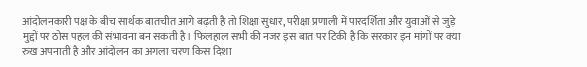आंदोलनकारी पक्ष के बीच सार्थक बातचीत आगे बढ़ती है तो शिक्षा सुधार, परीक्षा प्रणाली में पारदर्शिता और युवाओं से जुड़े मुद्दों पर ठोस पहल की संभावना बन सकती है। फिलहाल सभी की नजर इस बात पर टिकी है कि सरकार इन मांगों पर क्या रुख अपनाती है और आंदोलन का अगला चरण किस दिशा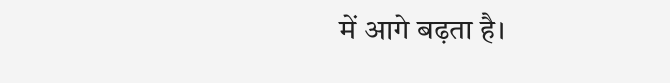में आगे बढ़ता है।